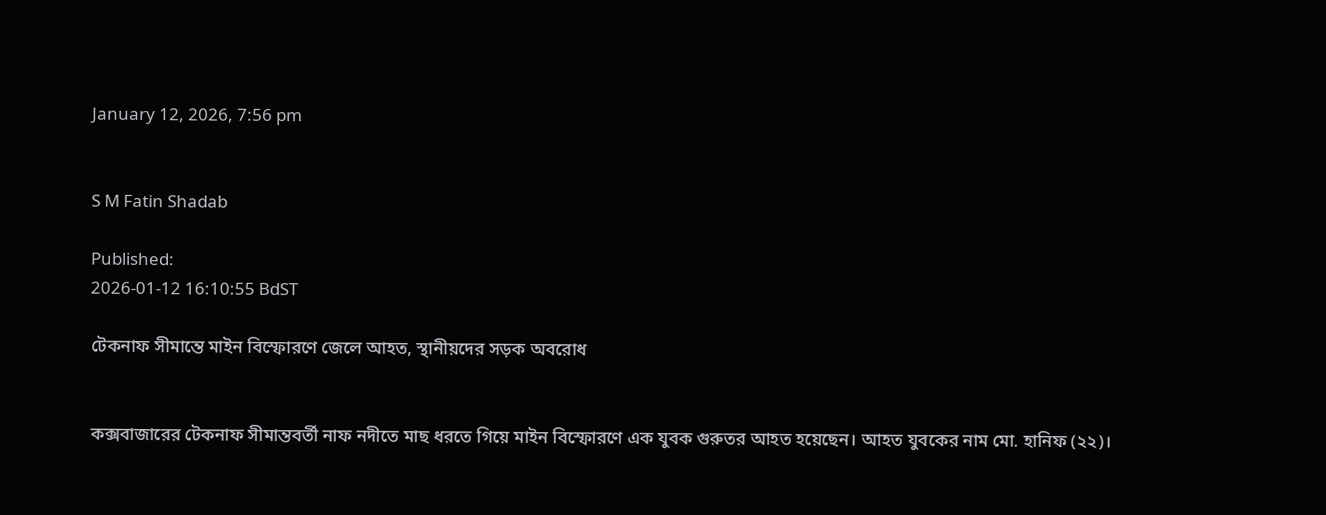January 12, 2026, 7:56 pm


S M Fatin Shadab

Published:
2026-01-12 16:10:55 BdST

টেকনাফ সীমান্তে মাইন বিস্ফোরণে জেলে আহত, স্থানীয়দের সড়ক অবরোধ


কক্সবাজারের টেকনাফ সীমান্তবর্তী নাফ নদীতে মাছ ধরতে গিয়ে মাইন বিস্ফোরণে এক যুবক গুরুতর আহত হয়েছেন। আহত যুবকের নাম মো. হানিফ (২২)।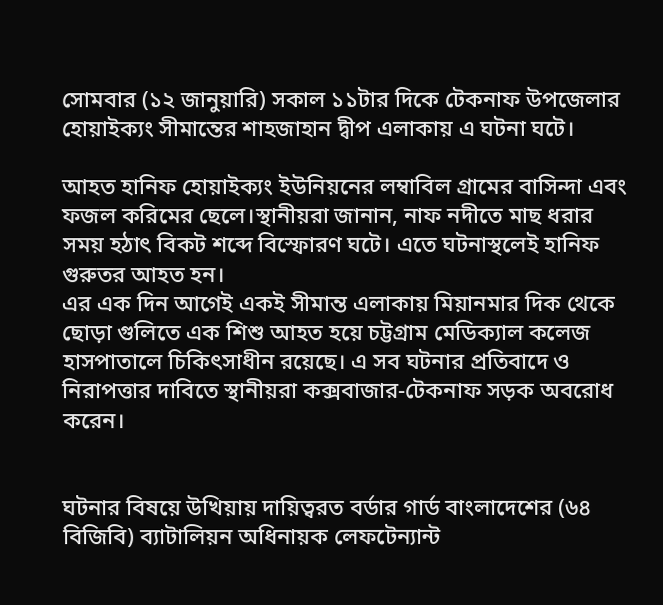সোমবার (১২ জানুয়ারি) সকাল ১১টার দিকে টেকনাফ উপজেলার হোয়াইক্যং সীমান্তের শাহজাহান দ্বীপ এলাকায় এ ঘটনা ঘটে।

আহত হানিফ হোয়াইক্যং ইউনিয়নের লম্বাবিল গ্রামের বাসিন্দা এবং ফজল করিমের ছেলে।স্থানীয়রা জানান, নাফ নদীতে মাছ ধরার সময় হঠাৎ বিকট শব্দে বিস্ফোরণ ঘটে। এতে ঘটনাস্থলেই হানিফ গুরুতর আহত হন।
এর এক দিন আগেই একই সীমান্ত এলাকায় মিয়ানমার দিক থেকে ছোড়া গুলিতে এক শিশু আহত হয়ে চট্টগ্রাম মেডিক্যাল কলেজ হাসপাতালে চিকিৎসাধীন রয়েছে। এ সব ঘটনার প্রতিবাদে ও নিরাপত্তার দাবিতে স্থানীয়রা কক্সবাজার-টেকনাফ সড়ক অবরোধ করেন।


ঘটনার বিষয়ে উখিয়ায় দায়িত্বরত বর্ডার গার্ড বাংলাদেশের (৬৪ বিজিবি) ব্যাটালিয়ন অধিনায়ক লেফটেন্যান্ট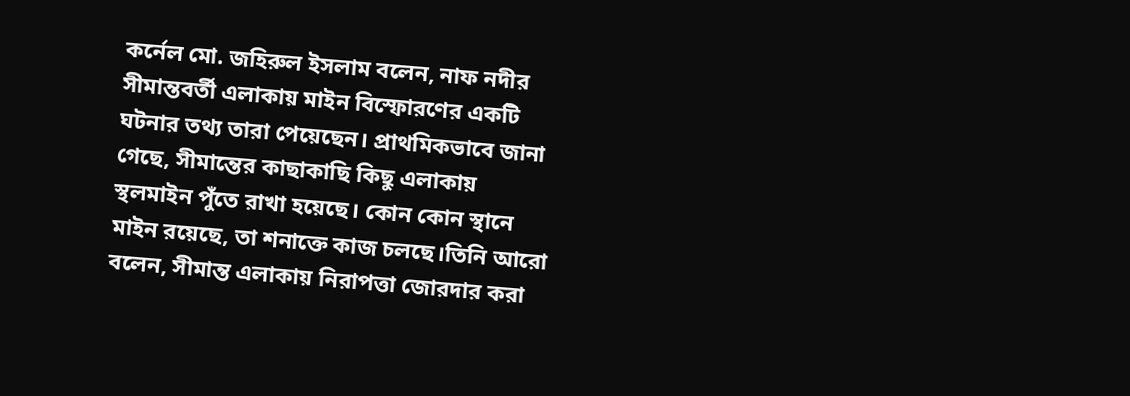কর্নেল মো. জহিরুল ইসলাম বলেন, নাফ নদীর সীমান্তবর্তী এলাকায় মাইন বিস্ফোরণের একটি ঘটনার তথ্য তারা পেয়েছেন। প্রাথমিকভাবে জানা গেছে, সীমান্তের কাছাকাছি কিছু এলাকায় স্থলমাইন পুঁতে রাখা হয়েছে। কোন কোন স্থানে মাইন রয়েছে, তা শনাক্তে কাজ চলছে।তিনি আরো বলেন, সীমান্ত এলাকায় নিরাপত্তা জোরদার করা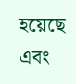হয়েছে এবং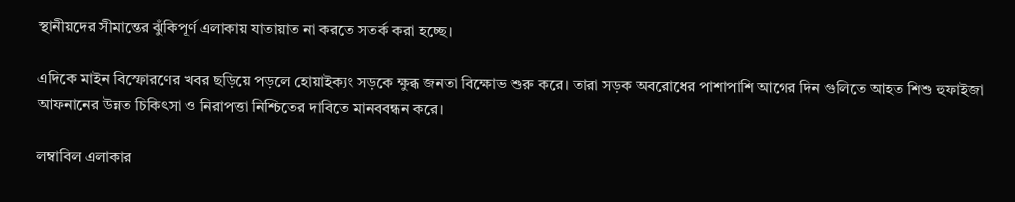স্থানীয়দের সীমান্তের ঝুঁকিপূর্ণ এলাকায় যাতায়াত না করতে সতর্ক করা হচ্ছে।

এদিকে মাইন বিস্ফোরণের খবর ছড়িয়ে পড়লে হোয়াইক্যং সড়কে ক্ষুব্ধ জনতা বিক্ষোভ শুরু করে। তারা সড়ক অবরোধের পাশাপাশি আগের দিন গুলিতে আহত শিশু হুফাইজা আফনানের উন্নত চিকিৎসা ও নিরাপত্তা নিশ্চিতের দাবিতে মানববন্ধন করে।

লম্বাবিল এলাকার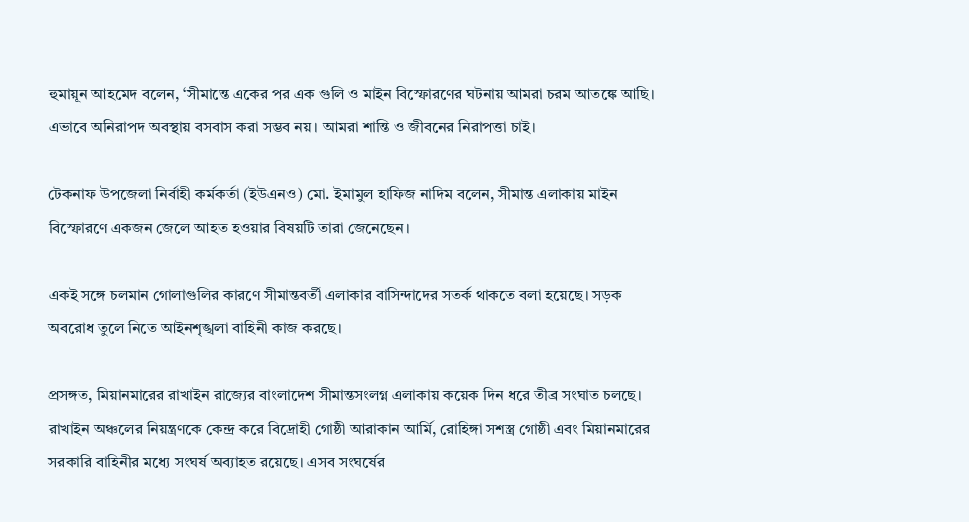হুমায়ূন আহমেদ বলেন, ‘সীমান্তে একের পর এক গুলি ও মাইন বিস্ফোরণের ঘটনায় আমরা চরম আতঙ্কে আছি। এভাবে অনিরাপদ অবস্থায় বসবাস করা সম্ভব নয়। আমরা শান্তি ও জীবনের নিরাপত্তা চাই।

টেকনাফ উপজেলা নির্বাহী কর্মকর্তা (ইউএনও) মো. ইমামুল হাফিজ নাদিম বলেন, সীমান্ত এলাকায় মাইন বিস্ফোরণে একজন জেলে আহত হওয়ার বিষয়টি তারা জেনেছেন।

একই সঙ্গে চলমান গোলাগুলির কারণে সীমান্তবর্তী এলাকার বাসিন্দাদের সতর্ক থাকতে বলা হয়েছে। সড়ক অবরোধ তুলে নিতে আইনশৃঙ্খলা বাহিনী কাজ করছে।

প্রসঙ্গত, মিয়ানমারের রাখাইন রাজ্যের বাংলাদেশ সীমান্তসংলগ্ন এলাকায় কয়েক দিন ধরে তীব্র সংঘাত চলছে। রাখাইন অঞ্চলের নিয়ন্ত্রণকে কেন্দ্র করে বিদ্রোহী গোষ্ঠী আরাকান আর্মি, রোহিঙ্গা সশস্ত্র গোষ্ঠী এবং মিয়ানমারের সরকারি বাহিনীর মধ্যে সংঘর্ষ অব্যাহত রয়েছে। এসব সংঘর্ষের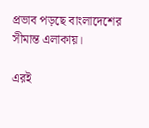প্রভাব পড়ছে বাংলাদেশের সীমান্ত এলাকায়।

এরই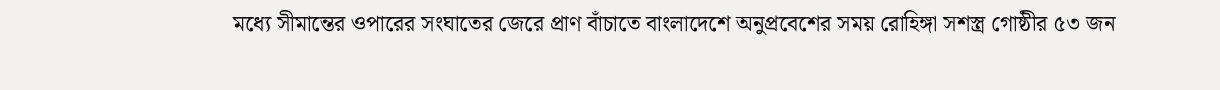মধ্যে সীমান্তের ওপারের সংঘাতের জেরে প্রাণ বাঁচাতে বাংলাদেশে অনুপ্রবেশের সময় রোহিঙ্গা সশস্ত্র গোষ্ঠীর ৫৩ জন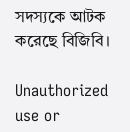সদস্যকে আটক করেছে বিজিবি।

Unauthorized use or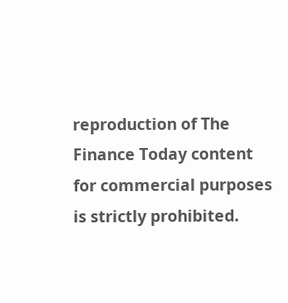reproduction of The Finance Today content for commercial purposes is strictly prohibited.